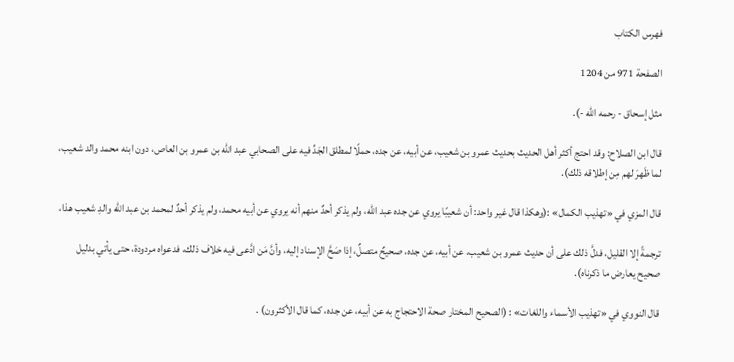فهرس الكتاب

الصفحة 971 من 1204

مثل إسحاق - رحمه الله -).

قال ابن الصلاح: وقد احتج أكثر أهل الحديث بحديث عمرو بن شعيب، عن أبيه، عن جده، حملًا لمطلق الجَدِّ فيه على الصحابي عبد الله بن عمرو بن العاص، دون ابنه محمد والد شعيب، لما ظَهرَ لهم مِن إطلاقه ذلك).

قال المزي في «تهذيب الكمال» :(وهكذا قال غير واحد: أن شعيبًا يروي عن جده عبد الله، ولم يذكر أحدٌ منهم أنه يروي عن أبيه محمد، ولم يذكر أحدٌ لمحمد بن عبد الله والدِ شعيب هذا،

ترجمةً إلا القليل، فدلَّ ذلك على أن حديث عمرو بن شعيب، عن أبيه، عن جده، صحيحٌ متصلٌ، إذا صَحَّ الإسناد إليه، وأنَّ مَن ادَّعى فيه خلاف ذلك، فدعواه مردودة، حتى يأتي بدليل صحيح يعارض ما ذكرناه).

قال النووي في «تهذيب الأسماء واللغات» : (الصحيح المختار صحة الاحتجاج به عن أبيه، عن جده، كما قال الأكثرون) .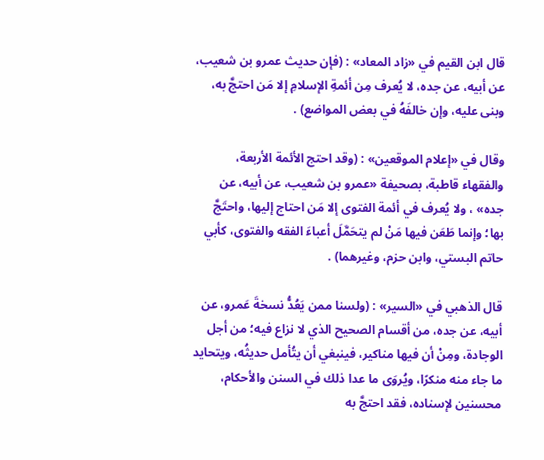قال ابن القيم في «زاد المعاد» : (فإن حديث عمرو بن شعيب، عن أبيه، عن جده، لا يُعرف مِن أئمةِ الإسلامِ إلا مَن احتجَّ به، وبنى عليه، وإن خالفَهُ في بعض المواضع) .

وقال في «إعلام الموقعين» : (وقد احتج الأئمة الأربعة، والفقهاء قاطبة، بصحيفة «عمرو بن شعيب، عن أبيه، عن جده» ، ولا يُعرف في أئمة الفتوى إلا مَن احتاج إليها، واحتَجَّ بها؛ وإنما طَعَن فيها مَنْ لم يتحَمَّلَ أعباءَ الفقه والفتوى، كأبي حاتم البستي، وابن حزم، وغيرهما) .

قال الذهبي في «السير» : (ولسنا ممن يَعُدُّ نسخةَ عَمرو، عن أبيه، عن جده، من أقسام الصحيح الذي لا نزاع فيه؛ من أجل الوجادة، ومِنْ أن فيها مناكير، فينبغي أن يتُأمل حديثُه، ويتحايد ما جاء منه منكرًا، ويُروَى ما عدا ذلك في السنن والأحكام، محسنين لإسناده، فقد احتجَّ به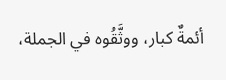أئمةٌ كبار، ووثَّقُوه في الجملة،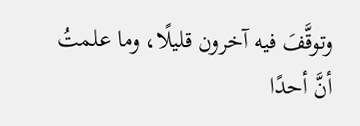وتوقَّفَ فيه آخرون قليلًا، وما علمتُ أنَّ أحدًا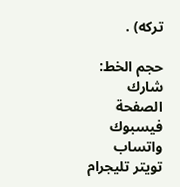تركه) .

حجم الخط:
شارك الصفحة
فيسبوك واتساب تويتر تليجرام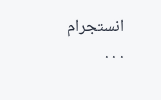انستجرام
. . .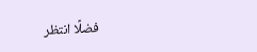فضلًا انتظر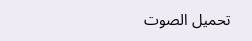تحميل الصوت